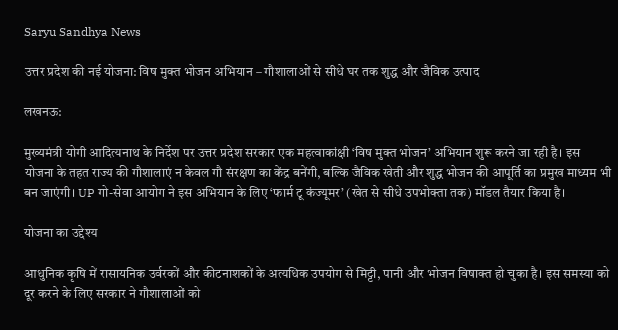Saryu Sandhya News

उत्तर प्रदेश की नई योजना: विष मुक्त भोजन अभियान – गौशालाओं से सीधे घर तक शुद्ध और जैविक उत्पाद

लखनऊ:

मुख्यमंत्री योगी आदित्यनाथ के निर्देश पर उत्तर प्रदेश सरकार एक महत्वाकांक्षी ‘विष मुक्त भोजन’ अभियान शुरू करने जा रही है। इस योजना के तहत राज्य की गौशालाएं न केवल गौ संरक्षण का केंद्र बनेंगी, बल्कि जैविक खेती और शुद्ध भोजन की आपूर्ति का प्रमुख माध्यम भी बन जाएंगी। UP गो-सेवा आयोग ने इस अभियान के लिए ‘फार्म टू कंज्यूमर’ (खेत से सीधे उपभोक्ता तक) मॉडल तैयार किया है।

योजना का उद्देश्य

आधुनिक कृषि में रासायनिक उर्वरकों और कीटनाशकों के अत्यधिक उपयोग से मिट्टी, पानी और भोजन विषाक्त हो चुका है। इस समस्या को दूर करने के लिए सरकार ने गौशालाओं को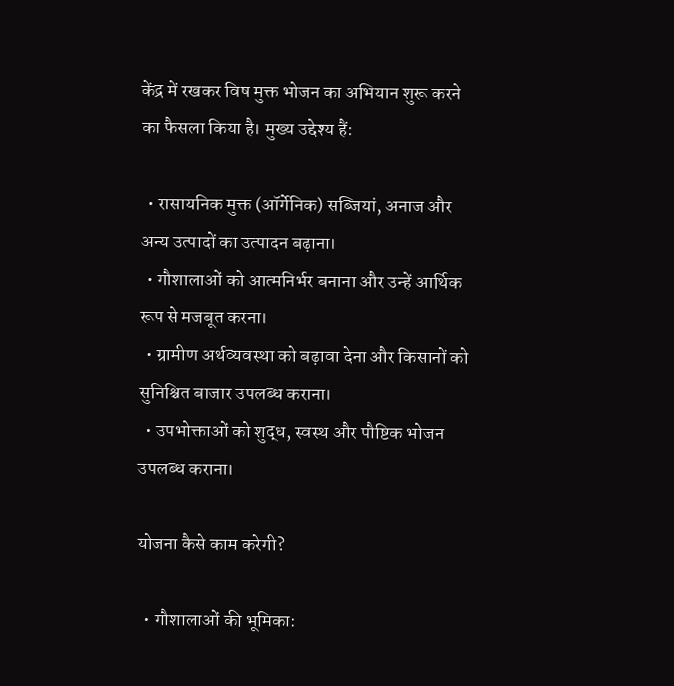केंद्र में रखकर विष मुक्त भोजन का अभियान शुरू करने का फैसला किया है। मुख्य उद्देश्य हैं:

  • रासायनिक मुक्त (ऑर्गेनिक) सब्जियां, अनाज और अन्य उत्पादों का उत्पादन बढ़ाना।
  • गौशालाओं को आत्मनिर्भर बनाना और उन्हें आर्थिक रूप से मजबूत करना।
  • ग्रामीण अर्थव्यवस्था को बढ़ावा देना और किसानों को सुनिश्चित बाजार उपलब्ध कराना।
  • उपभोक्ताओं को शुद्ध, स्वस्थ और पौष्टिक भोजन उपलब्ध कराना।

योजना कैसे काम करेगी?

  • गौशालाओं की भूमिका: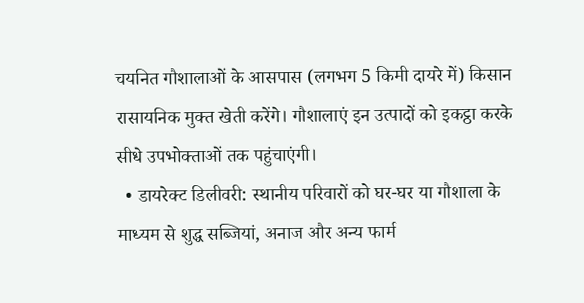चयनित गौशालाओं के आसपास (लगभग 5 किमी दायरे में) किसान रासायनिक मुक्त खेती करेंगे। गौशालाएं इन उत्पादों को इकट्ठा करके सीधे उपभोक्ताओं तक पहुंचाएंगी।
  • डायरेक्ट डिलीवरी: स्थानीय परिवारों को घर-घर या गौशाला के माध्यम से शुद्ध सब्जियां, अनाज और अन्य फार्म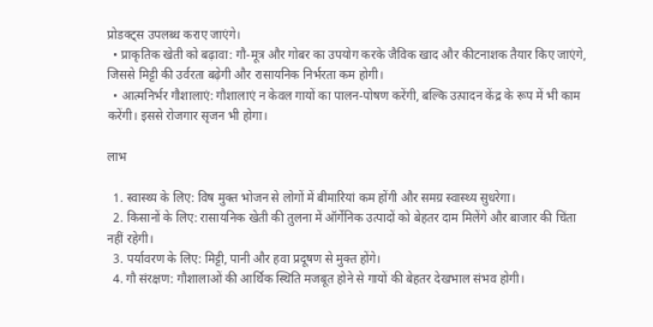प्रोडक्ट्स उपलब्ध कराए जाएंगे।
  • प्राकृतिक खेती को बढ़ावा: गौ-मूत्र और गोबर का उपयोग करके जैविक खाद और कीटनाशक तैयार किए जाएंगे, जिससे मिट्टी की उर्वरता बढ़ेगी और रासायनिक निर्भरता कम होगी।
  • आत्मनिर्भर गौशालाएं: गौशालाएं न केवल गायों का पालन-पोषण करेंगी, बल्कि उत्पादन केंद्र के रूप में भी काम करेंगी। इससे रोजगार सृजन भी होगा।

लाभ

  1. स्वास्थ्य के लिए: विष मुक्त भोजन से लोगों में बीमारियां कम होंगी और समग्र स्वास्थ्य सुधरेगा।
  2. किसानों के लिए: रासायनिक खेती की तुलना में ऑर्गेनिक उत्पादों को बेहतर दाम मिलेंगे और बाजार की चिंता नहीं रहेगी।
  3. पर्यावरण के लिए: मिट्टी, पानी और हवा प्रदूषण से मुक्त होंगे।
  4. गौ संरक्षण: गौशालाओं की आर्थिक स्थिति मजबूत होने से गायों की बेहतर देखभाल संभव होगी।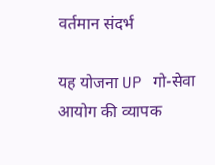वर्तमान संदर्भ

यह योजना UP गो-सेवा आयोग की व्यापक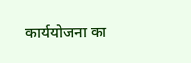कार्ययोजना का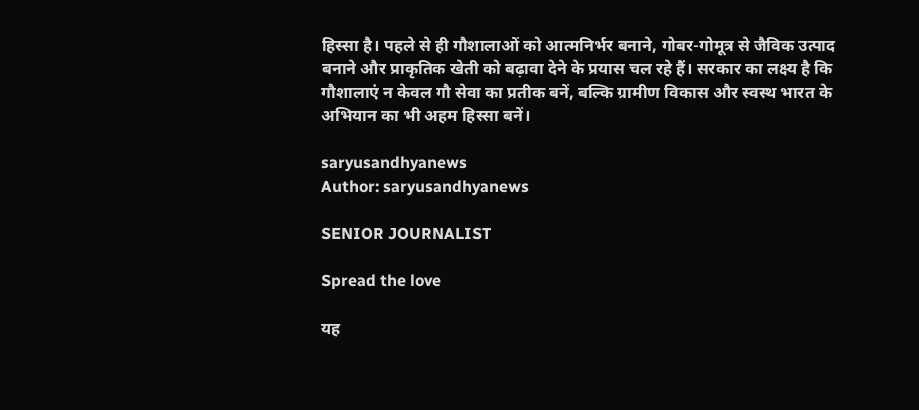हिस्सा है। पहले से ही गौशालाओं को आत्मनिर्भर बनाने, गोबर-गोमूत्र से जैविक उत्पाद बनाने और प्राकृतिक खेती को बढ़ावा देने के प्रयास चल रहे हैं। सरकार का लक्ष्य है कि गौशालाएं न केवल गौ सेवा का प्रतीक बनें, बल्कि ग्रामीण विकास और स्वस्थ भारत के अभियान का भी अहम हिस्सा बनें।

saryusandhyanews
Author: saryusandhyanews

SENIOR JOURNALIST

Spread the love

यह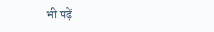भी पढ़ें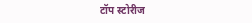टॉप स्टोरीज